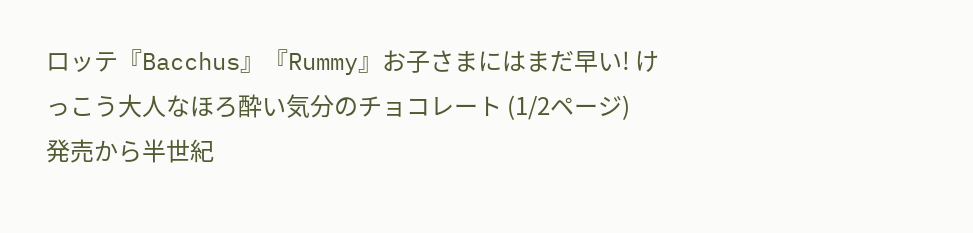ロッテ『Bacchus』『Rummy』お子さまにはまだ早い! けっこう大人なほろ酔い気分のチョコレート (1/2ページ)
発売から半世紀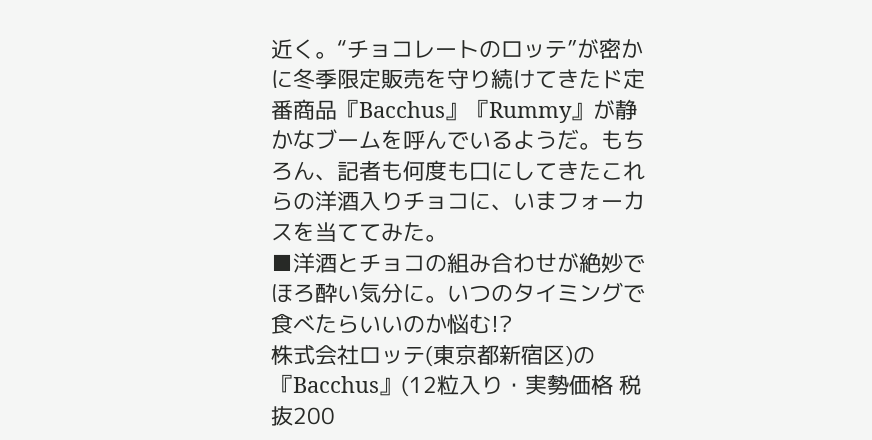近く。“チョコレートのロッテ”が密かに冬季限定販売を守り続けてきたド定番商品『Bacchus』『Rummy』が静かなブームを呼んでいるようだ。もちろん、記者も何度も口にしてきたこれらの洋酒入りチョコに、いまフォーカスを当ててみた。
■洋酒とチョコの組み合わせが絶妙でほろ酔い気分に。いつのタイミングで食べたらいいのか悩む!?
株式会社ロッテ(東京都新宿区)の『Bacchus』(12粒入り・実勢価格 税抜200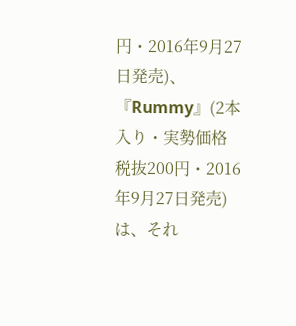円・2016年9月27日発売)、『Rummy』(2本入り・実勢価格 税抜200円・2016年9月27日発売)は、それ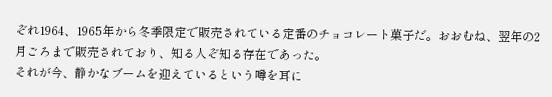ぞれ1964、1965年から冬季限定で販売されている定番のチョコレート菓子だ。おおむね、翌年の2月ごろまで販売されており、知る人ぞ知る存在であった。
それが今、静かなブームを迎えているという噂を耳に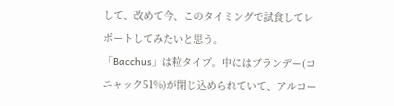して、改めて今、このタイミングで試食してレポートしてみたいと思う。
「Bacchus」は粒タイプ。中にはブランデー(コニャック51%)が閉じ込められていて、アルコー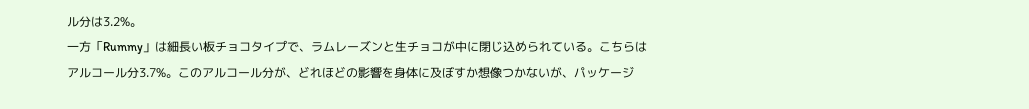ル分は3.2%。
一方「Rummy」は細長い板チョコタイプで、ラムレーズンと生チョコが中に閉じ込められている。こちらはアルコール分3.7%。このアルコール分が、どれほどの影響を身体に及ぼすか想像つかないが、パッケージ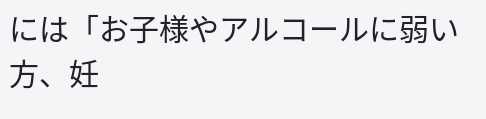には「お子様やアルコールに弱い方、妊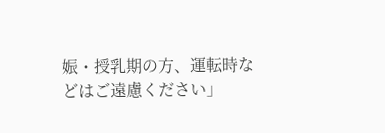娠・授乳期の方、運転時などはご遠慮ください」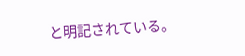と明記されている。